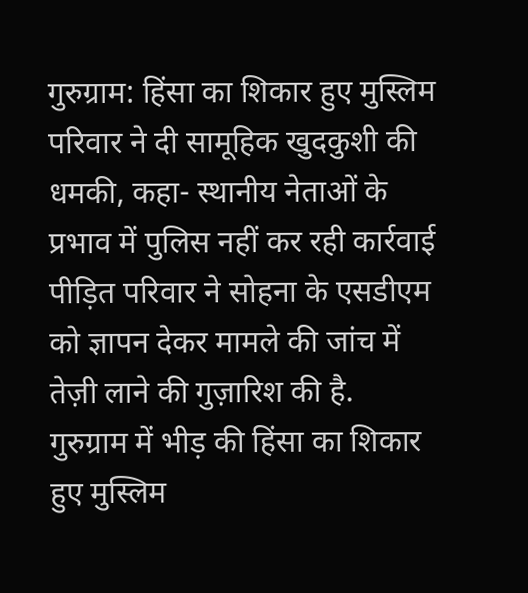गुरुग्राम: हिंसा का शिकार हुए मुस्लिम परिवार ने दी सामूहिक खुदकुशी की धमकी, कहा- स्थानीय नेताओं के प्रभाव में पुलिस नहीं कर रही कार्रवाई
पीड़ित परिवार ने सोहना के एसडीएम को ज्ञापन देकर मामले की जांच में तेज़ी लाने की गुज़ारिश की है.
गुरुग्राम में भीड़ की हिंसा का शिकार हुए मुस्लिम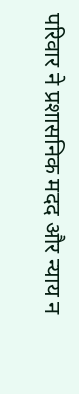परिवार ने प्रशासनिक मदद और न्याय न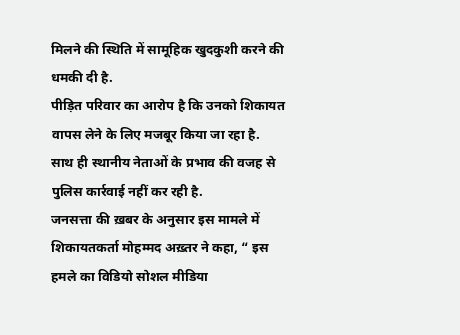मिलने की स्थिति में सामूहिक खुदकुशी करने की धमकी दी है.
पीड़ित परिवार का आरोप है कि उनको शिकायत वापस लेने के लिए मजबूर किया जा रहा है. साथ ही स्थानीय नेताओं के प्रभाव की वजह से पुलिस कार्रवाई नहीं कर रही है.
जनसत्ता की ख़बर के अनुसार इस मामले में शिकायतकर्ता मोहम्मद अख़्तर ने कहा, “ इस हमले का विडियो सोशल मीडिया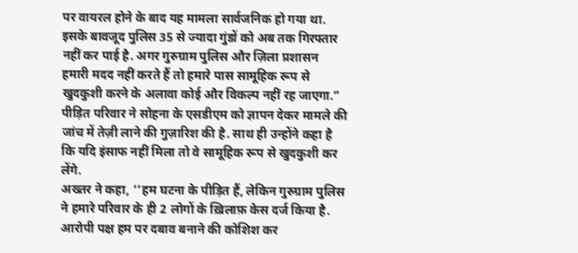पर वायरल होने के बाद यह मामला सार्वजनिक हो गया था. इसके बावजूद पुलिस 35 से ज्यादा गुंडों को अब तक गिरफ्तार नहीं कर पाई है. अगर गुरुग्राम पुलिस और ज़िला प्रशासन हमारी मदद नहीं करते हैं तो हमारे पास सामूहिक रूप से खुदकुशी करने के अलावा कोई और विकल्प नहीं रह जाएगा.”
पीड़ित परिवार ने सोहना के एसडीएम को ज्ञापन देकर मामले की जांच में तेज़ी लाने की गुज़ारिश की है. साथ ही उन्होंने कहा है कि यदि इंसाफ नहीं मिला तो वे सामूहिक रूप से खुदकुशी कर लेंगे.
अख्तर ने कहा, ‘‘हम घटना के पीड़ित हैं, लेकिन गुरुग्राम पुलिस ने हमारे परिवार के ही 2 लोगों के ख़िलाफ़ केस दर्ज किया है. आरोपी पक्ष हम पर दबाव बनाने की कोशिश कर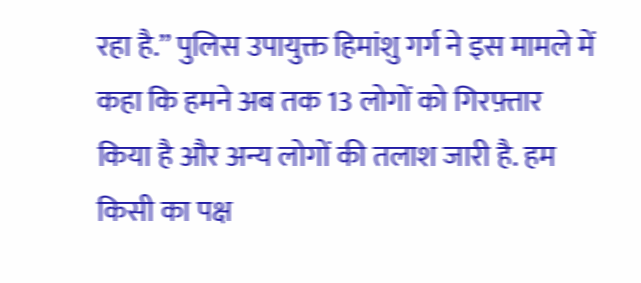रहा है.’’ पुलिस उपायुक्त हिमांशु गर्ग ने इस मामले में कहा कि हमने अब तक 13 लोगों को गिरफ़्तार किया है और अन्य लोगों की तलाश जारी है. हम किसी का पक्ष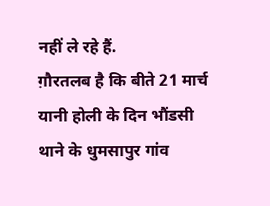नहीं ले रहे हैं.
ग़ौरतलब है कि बीते 21 मार्च यानी होली के दिन भौंडसी थाने के धुमसापुर गांव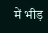में भीड़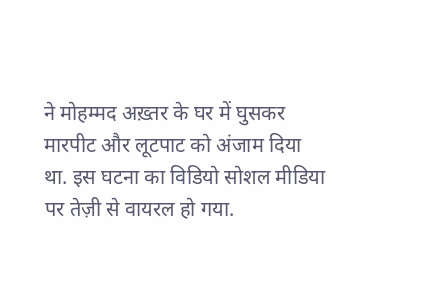ने मोहम्मद अख़्तर के घर में घुसकर मारपीट और लूटपाट को अंजाम दिया था. इस घटना का विडियो सोशल मीडिया पर तेज़ी से वायरल हो गया.